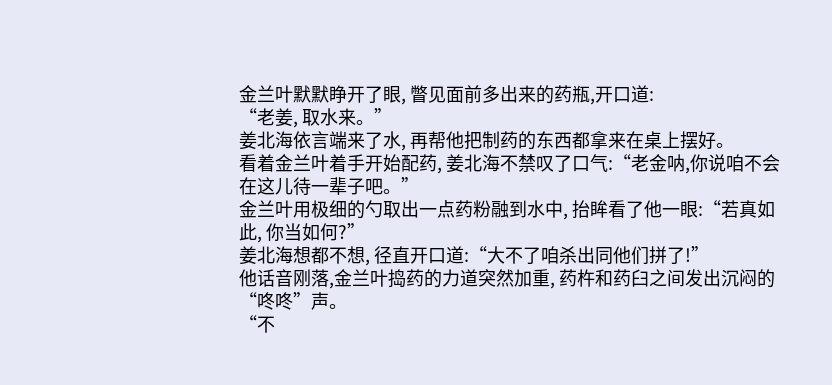金兰叶默默睁开了眼, 瞥见面前多出来的药瓶,开口道:
“老姜, 取水来。”
姜北海依言端来了水, 再帮他把制药的东西都拿来在桌上摆好。
看着金兰叶着手开始配药, 姜北海不禁叹了口气:“老金呐,你说咱不会在这儿待一辈子吧。”
金兰叶用极细的勺取出一点药粉融到水中, 抬眸看了他一眼:“若真如此, 你当如何?”
姜北海想都不想, 径直开口道:“大不了咱杀出同他们拼了!”
他话音刚落,金兰叶捣药的力道突然加重, 药杵和药臼之间发出沉闷的“咚咚”声。
“不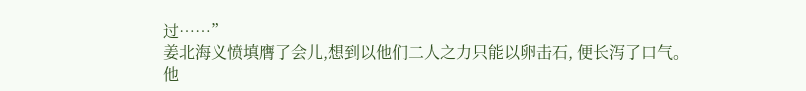过……”
姜北海义愤填膺了会儿,想到以他们二人之力只能以卵击石, 便长泻了口气。
他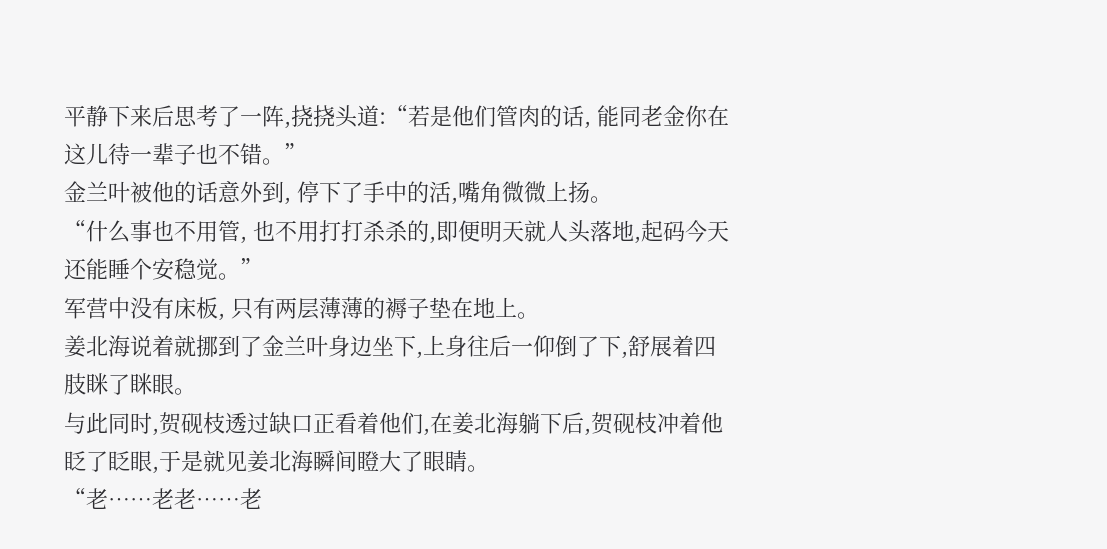平静下来后思考了一阵,挠挠头道:“若是他们管肉的话, 能同老金你在这儿待一辈子也不错。”
金兰叶被他的话意外到, 停下了手中的活,嘴角微微上扬。
“什么事也不用管, 也不用打打杀杀的,即便明天就人头落地,起码今天还能睡个安稳觉。”
军营中没有床板, 只有两层薄薄的褥子垫在地上。
姜北海说着就挪到了金兰叶身边坐下,上身往后一仰倒了下,舒展着四肢眯了眯眼。
与此同时,贺砚枝透过缺口正看着他们,在姜北海躺下后,贺砚枝冲着他眨了眨眼,于是就见姜北海瞬间瞪大了眼睛。
“老……老老……老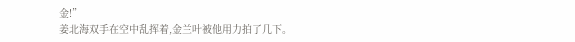金!”
姜北海双手在空中乱挥着,金兰叶被他用力拍了几下。